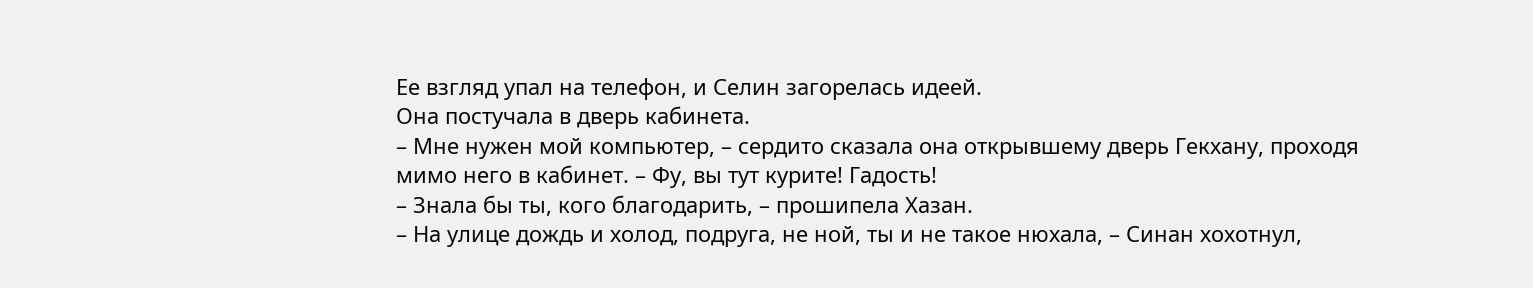Ее взгляд упал на телефон, и Селин загорелась идеей.
Она постучала в дверь кабинета.
– Мне нужен мой компьютер, – сердито сказала она открывшему дверь Гекхану, проходя мимо него в кабинет. – Фу, вы тут курите! Гадость!
– Знала бы ты, кого благодарить, – прошипела Хазан.
– На улице дождь и холод, подруга, не ной, ты и не такое нюхала, – Синан хохотнул,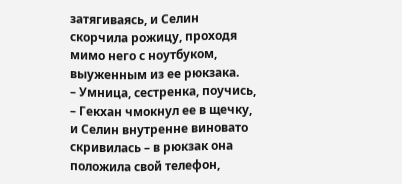затягиваясь, и Селин скорчила рожицу, проходя мимо него с ноутбуком, выуженным из ее рюкзака.
– Умница, сестренка, поучись, – Гекхан чмокнул ее в щечку, и Селин внутренне виновато скривилась – в рюкзак она положила свой телефон,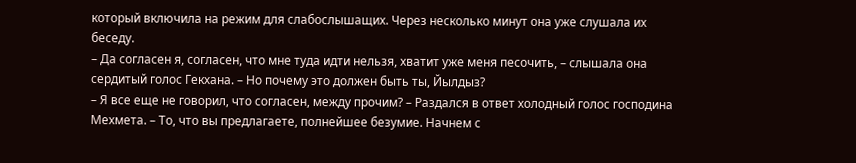который включила на режим для слабослышащих. Через несколько минут она уже слушала их беседу.
– Да согласен я, согласен, что мне туда идти нельзя, хватит уже меня песочить, – слышала она сердитый голос Гекхана. – Но почему это должен быть ты, Йылдыз?
– Я все еще не говорил, что согласен, между прочим? – Раздался в ответ холодный голос господина Мехмета. – То, что вы предлагаете, полнейшее безумие. Начнем с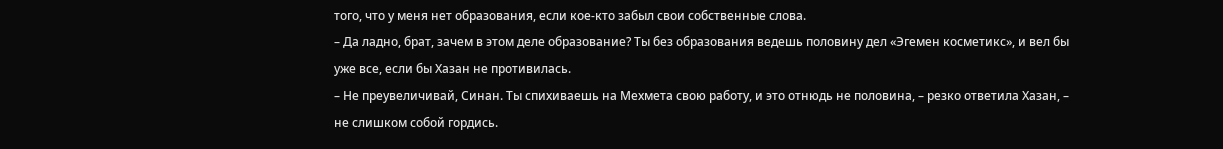того, что у меня нет образования, если кое-кто забыл свои собственные слова.
– Да ладно, брат, зачем в этом деле образование? Ты без образования ведешь половину дел «Эгемен косметикс», и вел бы уже все, если бы Хазан не противилась.
– Не преувеличивай, Синан. Ты спихиваешь на Мехмета свою работу, и это отнюдь не половина, – резко ответила Хазан, – не слишком собой гордись.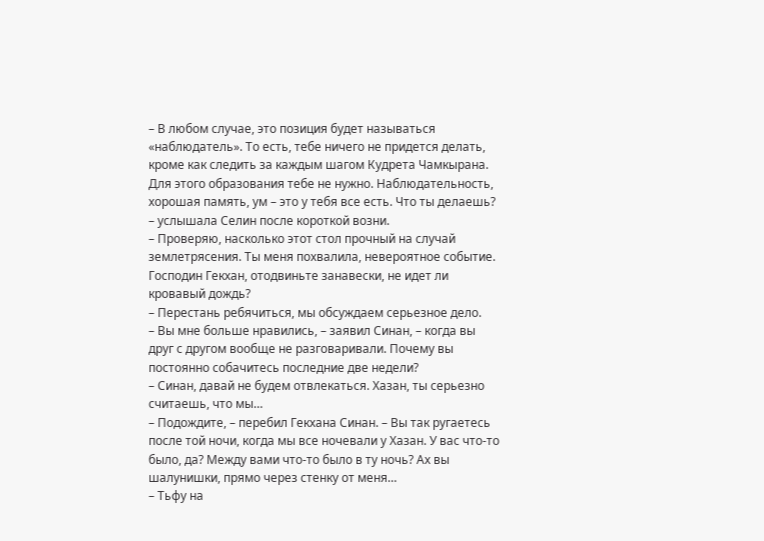– В любом случае, это позиция будет называться «наблюдатель». То есть, тебе ничего не придется делать, кроме как следить за каждым шагом Кудрета Чамкырана. Для этого образования тебе не нужно. Наблюдательность, хорошая память, ум – это у тебя все есть. Что ты делаешь? – услышала Селин после короткой возни.
– Проверяю, насколько этот стол прочный на случай землетрясения. Ты меня похвалила, невероятное событие. Господин Гекхан, отодвиньте занавески, не идет ли кровавый дождь?
– Перестань ребячиться, мы обсуждаем серьезное дело.
– Вы мне больше нравились, – заявил Синан, – когда вы друг с другом вообще не разговаривали. Почему вы постоянно собачитесь последние две недели?
– Синан, давай не будем отвлекаться. Хазан, ты серьезно считаешь, что мы…
– Подождите, – перебил Гекхана Синан. – Вы так ругаетесь после той ночи, когда мы все ночевали у Хазан. У вас что-то было, да? Между вами что-то было в ту ночь? Ах вы шалунишки, прямо через стенку от меня…
– Тьфу на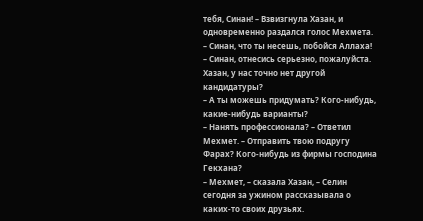тебя, Синан! – Взвизгнула Хазан, и одновременно раздался голос Мехмета.
– Синан, что ты несешь, побойся Аллаха!
– Синан, отнесись серьезно, пожалуйста. Хазан, у нас точно нет другой кандидатуры?
– А ты можешь придумать? Кого-нибудь, какие-нибудь варианты?
– Нанять профессионала? – Ответил Мехмет. – Отправить твою подругу Фарах? Кого-нибудь из фирмы господина Гекхана?
– Мехмет, – сказала Хазан, – Селин сегодня за ужином рассказывала о каких-то своих друзьях.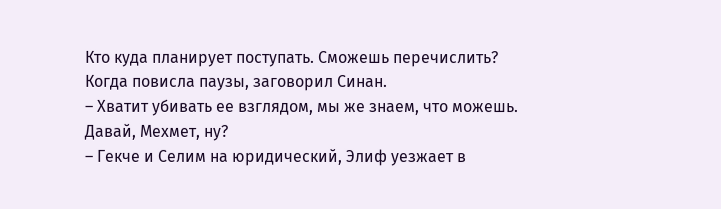Кто куда планирует поступать. Сможешь перечислить?
Когда повисла паузы, заговорил Синан.
– Хватит убивать ее взглядом, мы же знаем, что можешь. Давай, Мехмет, ну?
– Гекче и Селим на юридический, Элиф уезжает в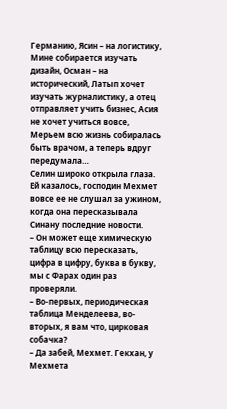Германию, Ясин – на логистику, Мине собирается изучать дизайн, Осман – на исторический, Латып хочет изучать журналистику, а отец отправляет учить бизнес, Асия не хочет учиться вовсе, Мерьем всю жизнь собиралась быть врачом, а теперь вдруг передумала…
Селин широко открыла глаза. Ей казалось, господин Мехмет вовсе ее не слушал за ужином, когда она пересказывала Синану последние новости.
– Он может еще химическую таблицу всю пересказать, цифра в цифру, буква в букву, мы с Фарах один раз проверяли.
– Во-первых, периодическая таблица Менделеева, во-вторых, я вам что, цирковая собачка?
– Да забей, Мехмет. Гекхан, у Мехмета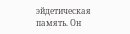эйдетическая память. Он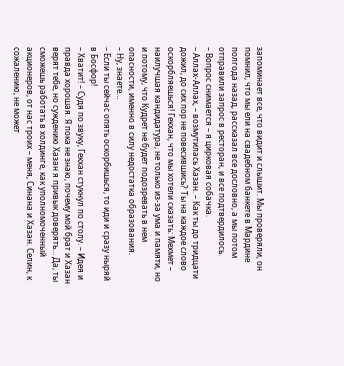запоминает все, что видит и слышит. Мы проверяли, он помнил, что мы ели на свадебном банкете в Мардине полгода назад, рассказал все дословно, а мы потом отправили запрос в ресторан, и все подтвердилось.
– Вопрос снимается – я цирковая собачка.
– Аллах-Аллах, – возмутилась Хазан. – Как ты до тридцати дожил, до сих пор не повесившись? Ты на каждое слово оскорбляешься! Гекхан, что мы хотели сказать: Мехмет – наилучшая кандидатура, не только из-за ума и памяти, но и потому, что Кудрет не будет подозревать в нем опасности, именно в силу недостатка образования.
– Ну, знаете…
– Если ты сейчас опять оскорбишься, то иди и сразу ныряй в Босфор!
– Хватит! – Судя по звуку, Гекхан стукнул по столу. – Идея и правда хорошая. Я пока не знаю, почему мой брат и Хазан верят тебе, но суждению Хазан я привык доверять… Да, ты сможешь работать в холдинге, как уполномоченный акционеров, от нас троих – меня, Синана и Хазан. Селин, к сожалению, не может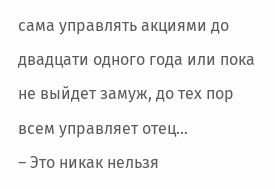сама управлять акциями до двадцати одного года или пока не выйдет замуж, до тех пор всем управляет отец…
– Это никак нельзя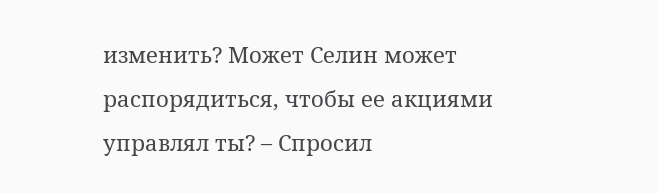изменить? Может Селин может распорядиться, чтобы ее акциями управлял ты? – Спросил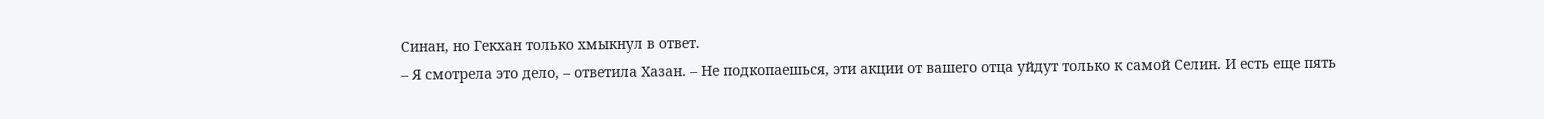Синан, но Гекхан только хмыкнул в ответ.
– Я смотрела это дело, – ответила Хазан. – Не подкопаешься, эти акции от вашего отца уйдут только к самой Селин. И есть еще пять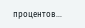процентов…